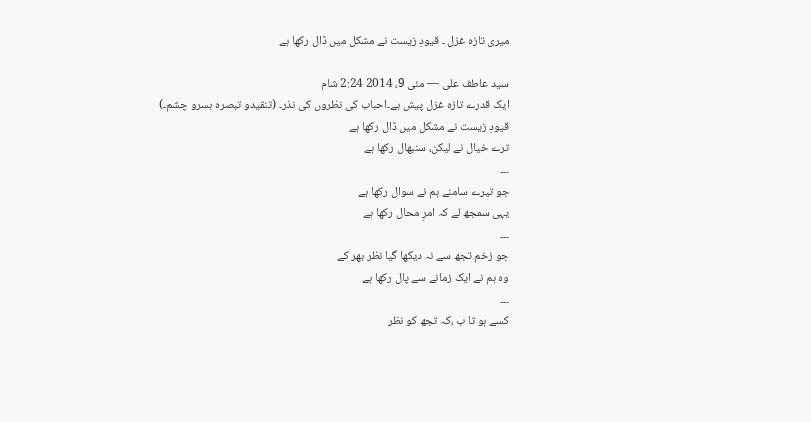میری تازہ غزل ۔ قیودِ زیست نے مشکل میں ڈال رکھا ہے

سید عاطف علی — مئی 9، 2014 2:24 شام
ایک قدرے تازہ غزل پیش ہے۔احباب کی نظروں کی نذر۔ (تنقیدو تبصرہ بسرو چشم۔)
قیودِ زیست نے مشکل میں ڈال رکھا ہے
ترے خیال نے لیکن، سنبھال رکھا ہے
۔۔۔
جو تیرے سامنے ہم نے سوال رکھا ہے
یہی سمجھ لے کہ امرِ محال رکھا ہے
۔۔۔
جو زخم تجھ سے نہ دیکھا گیا نظر بھر کے
وہ ہم نے ایک زمانے سے پال رکھا ہے
۔۔۔
کسے ہو تا ب ،کہ تجھ کو نظر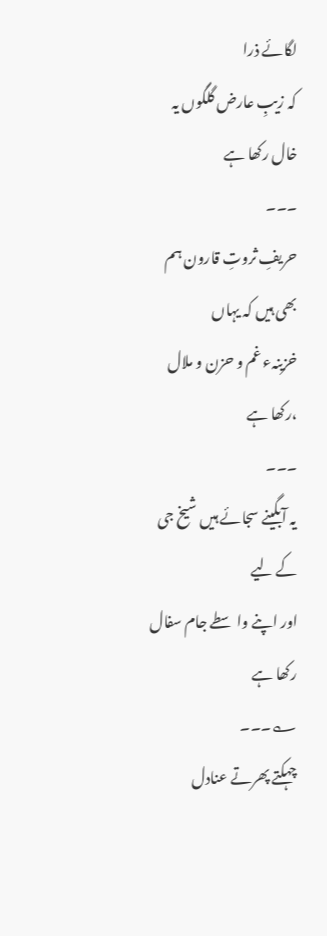لگائے ذرا
کہ زیبِ عارض گلگوں یہ خال رکھا ہے
۔۔۔
حریفِ ثروتِ قارون ہم بھی ہیں کہ یہاں
خزینہء غم و حزن و ملال ،رکھا ہے
۔۔۔
یہ آبگینے سجائے ہیں شیخ جی کے لیے
اور اپنے واسطے جام سفال رکھا ہے
؎۔۔۔
چہکتے پھرتے عنادل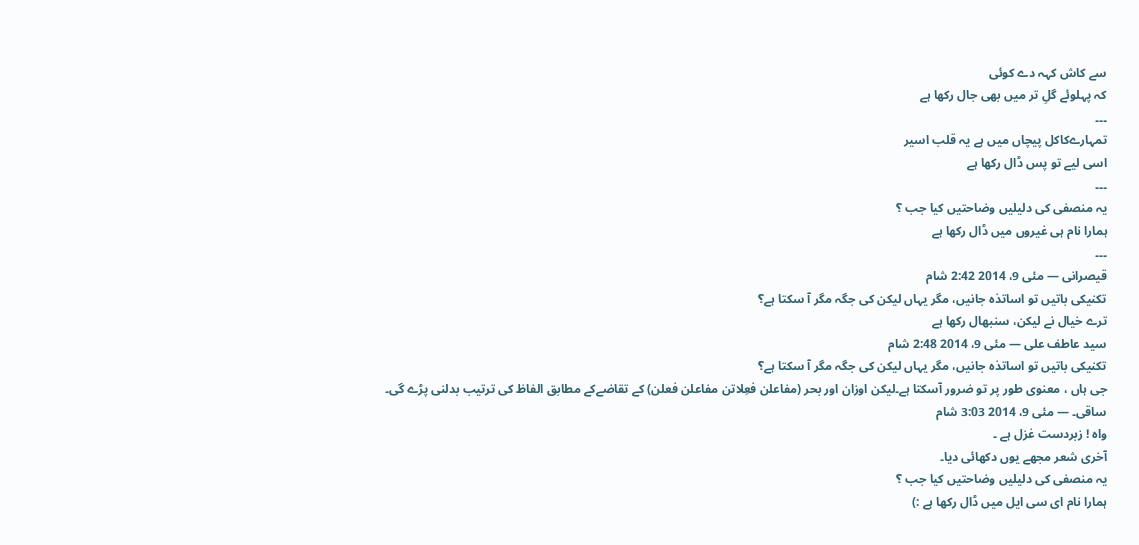سے کاش کہہ دے کوئی
کہ پہلوئے گلِ تر میں بھی جال رکھا ہے
۔۔۔
تمہارےکاکل پیچاں میں ہے یہ قلب اسیر
اسی لیے تو پس ڈال رکھا ہے
۔۔۔
یہ منصفی کی دلیلیں وضاحتیں کیا جب ؟
ہمارا نام ہی غیروں میں ڈال رکھا ہے
۔۔۔
قیصرانی — مئی 9، 2014 2:42 شام
تکنیکی باتیں تو اساتذہ جانیں، مگر یہاں لیکن کی جگہ مگر آ سکتا ہے؟
ترے خیال نے لیکن، سنبھال رکھا ہے
سید عاطف علی — مئی 9، 2014 2:48 شام
تکنیکی باتیں تو اساتذہ جانیں، مگر یہاں لیکن کی جگہ مگر آ سکتا ہے؟
جی ہاں ، معنوی طور پر تو ضرور آسکتا ہے۔لیکن اوزان اور بحر (مفاعلن فعِلاتن مفاعلن فعلن) کے تقاضےکے مطابق الفاظ کی ترتیب بدلنی پڑے گی۔
ساقی۔ — مئی 9، 2014 3:03 شام
واہ ! زبردست غزل ہے ۔
آخری شعر مجھے یوں دکھائی دیا۔
یہ منصفی کی دلیلیں وضاحتیں کیا جب ؟
ہمارا نام ای سی ایل میں ڈال رکھا ہے :)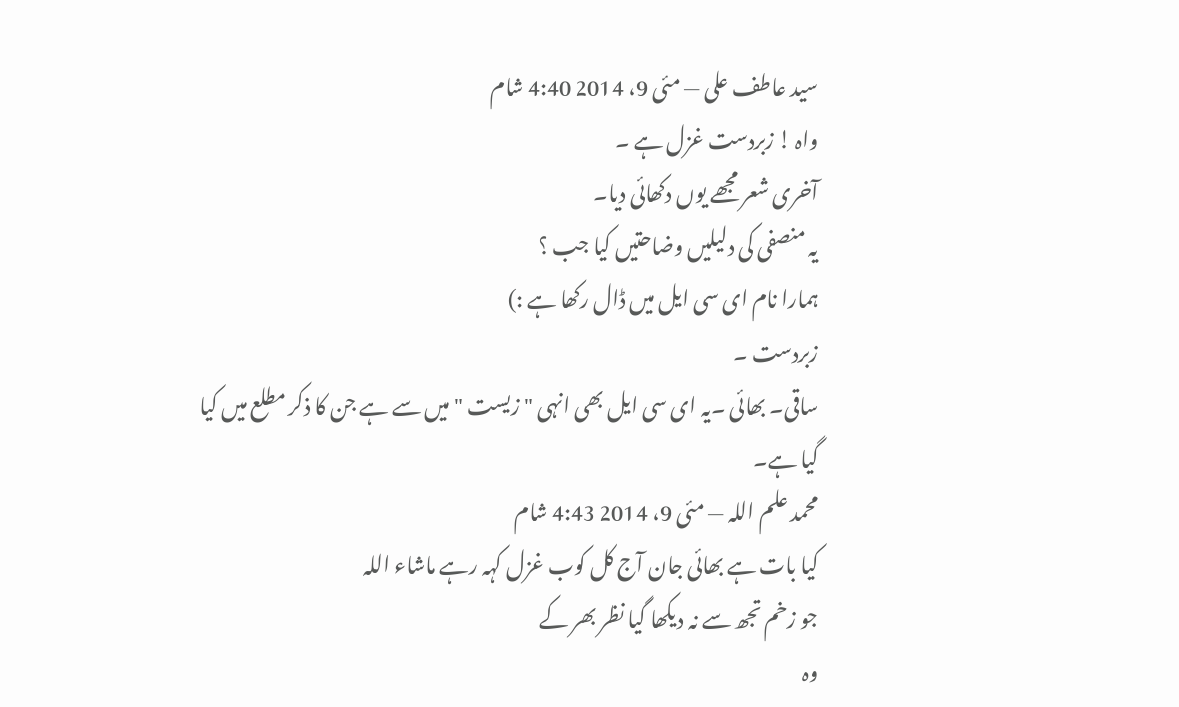سید عاطف علی — مئی 9، 2014 4:40 شام
واہ ! زبردست غزل ہے ۔
آخری شعر مجھے یوں دکھائی دیا۔
یہ منصفی کی دلیلیں وضاحتیں کیا جب ؟
ہمارا نام ای سی ایل میں ڈال رکھا ہے :)
زبردست ۔
ساقی۔ بھائی ۔یہ ای سی ایل بھی انہی " زیست " میں سے ہے جن کا ذکر مطلع میں کیا گیا ہے۔
محمد علم اللہ — مئی 9، 2014 4:43 شام
کیا بات ہے بھائی جان آج کل کوب غزل کہہ رہے ماشاء اللہ
جو زخم تجھ سے نہ دیکھا گیا نظر بھر کے
وہ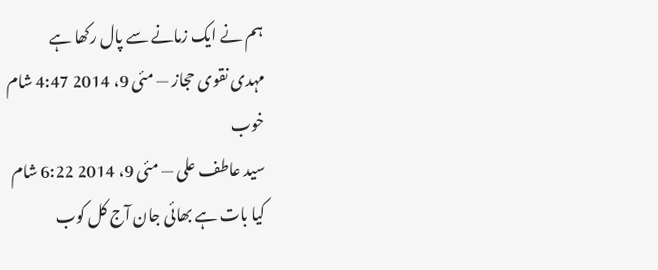ہم نے ایک زمانے سے پال رکھا ہے
مہدی نقوی حجاز — مئی 9، 2014 4:47 شام
خوب
سید عاطف علی — مئی 9، 2014 6:22 شام
کیا بات ہے بھائی جان آج کل کوب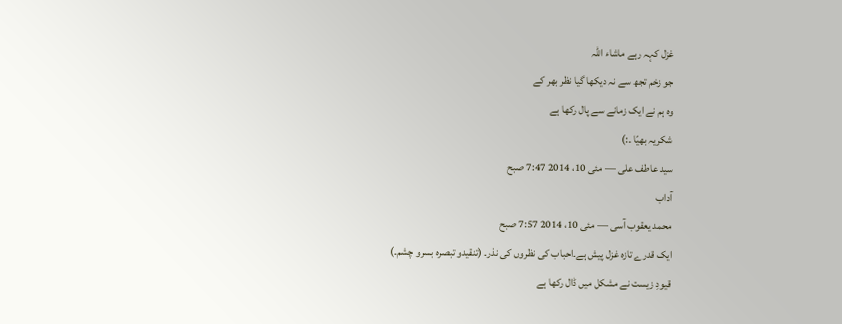غزل کہہ رہے ماشاء اللہ
جو زخم تجھ سے نہ دیکھا گیا نظر بھر کے
وہ ہم نے ایک زمانے سے پال رکھا ہے
شکریہ بھیّا ۔:)
سید عاطف علی — مئی 10، 2014 7:47 صبح
آداب
محمد یعقوب آسی — مئی 10، 2014 7:57 صبح
ایک قدرے تازہ غزل پیش ہے۔احباب کی نظروں کی نذر۔ (تنقیدو تبصرہ بسرو چشم۔)
قیودِ زیست نے مشکل میں ڈال رکھا ہے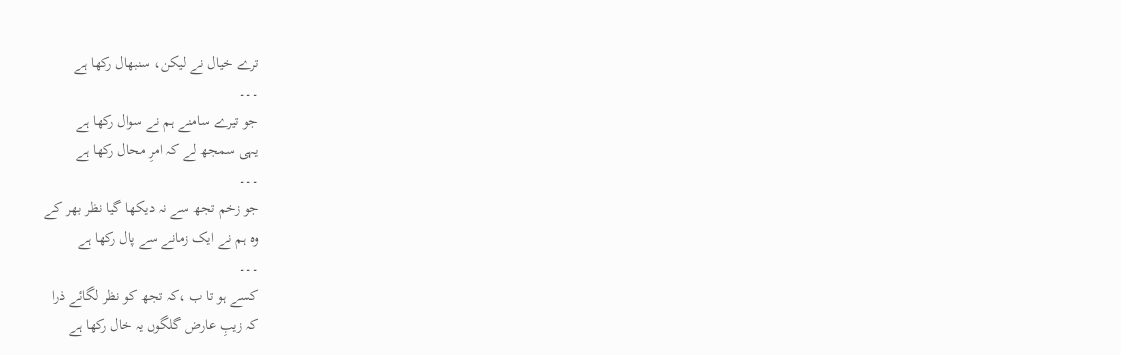ترے خیال نے لیکن، سنبھال رکھا ہے
۔۔۔
جو تیرے سامنے ہم نے سوال رکھا ہے
یہی سمجھ لے کہ امرِ محال رکھا ہے
۔۔۔
جو زخم تجھ سے نہ دیکھا گیا نظر بھر کے
وہ ہم نے ایک زمانے سے پال رکھا ہے
۔۔۔
کسے ہو تا ب ،کہ تجھ کو نظر لگائے ذرا
کہ زیبِ عارض گلگوں یہ خال رکھا ہے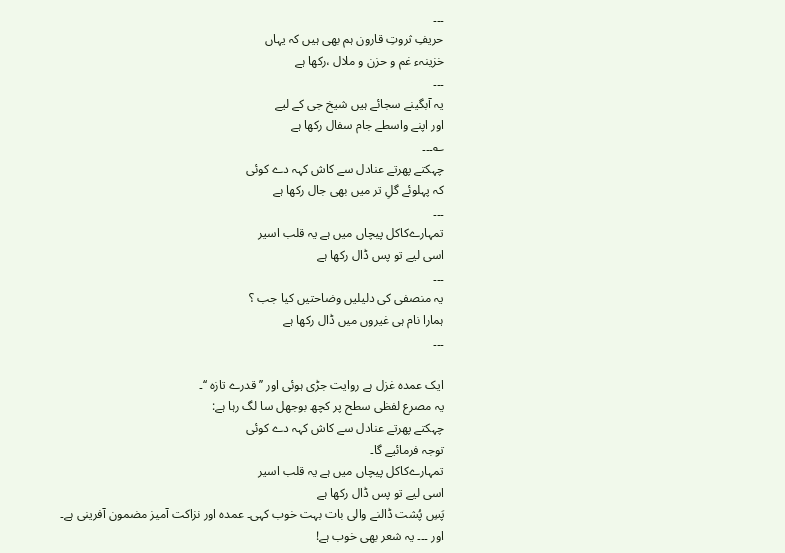۔۔۔
حریفِ ثروتِ قارون ہم بھی ہیں کہ یہاں
خزینہء غم و حزن و ملال ،رکھا ہے
۔۔۔
یہ آبگینے سجائے ہیں شیخ جی کے لیے
اور اپنے واسطے جام سفال رکھا ہے
؎۔۔۔
چہکتے پھرتے عنادل سے کاش کہہ دے کوئی
کہ پہلوئے گلِ تر میں بھی جال رکھا ہے
۔۔۔
تمہارےکاکل پیچاں میں ہے یہ قلب اسیر
اسی لیے تو پس ڈال رکھا ہے
۔۔۔
یہ منصفی کی دلیلیں وضاحتیں کیا جب ؟
ہمارا نام ہی غیروں میں ڈال رکھا ہے
۔۔۔

ایک عمدہ غزل ہے روایت جڑی ہوئی اور ’’ قدرے تازہ ‘‘۔
یہ مصرع لفظی سطح پر کچھ بوجھل سا لگ رہا ہے:
چہکتے پھرتے عنادل سے کاش کہہ دے کوئی
توجہ فرمائیے گا۔
تمہارےکاکل پیچاں میں ہے یہ قلب اسیر
اسی لیے تو پس ڈال رکھا ہے
پَسِ پُشت ڈالنے والی بات بہت خوب کہی۔ عمدہ اور نزاکت آمیز مضمون آفرینی ہے۔
اور ۔۔۔ یہ شعر بھی خوب ہے!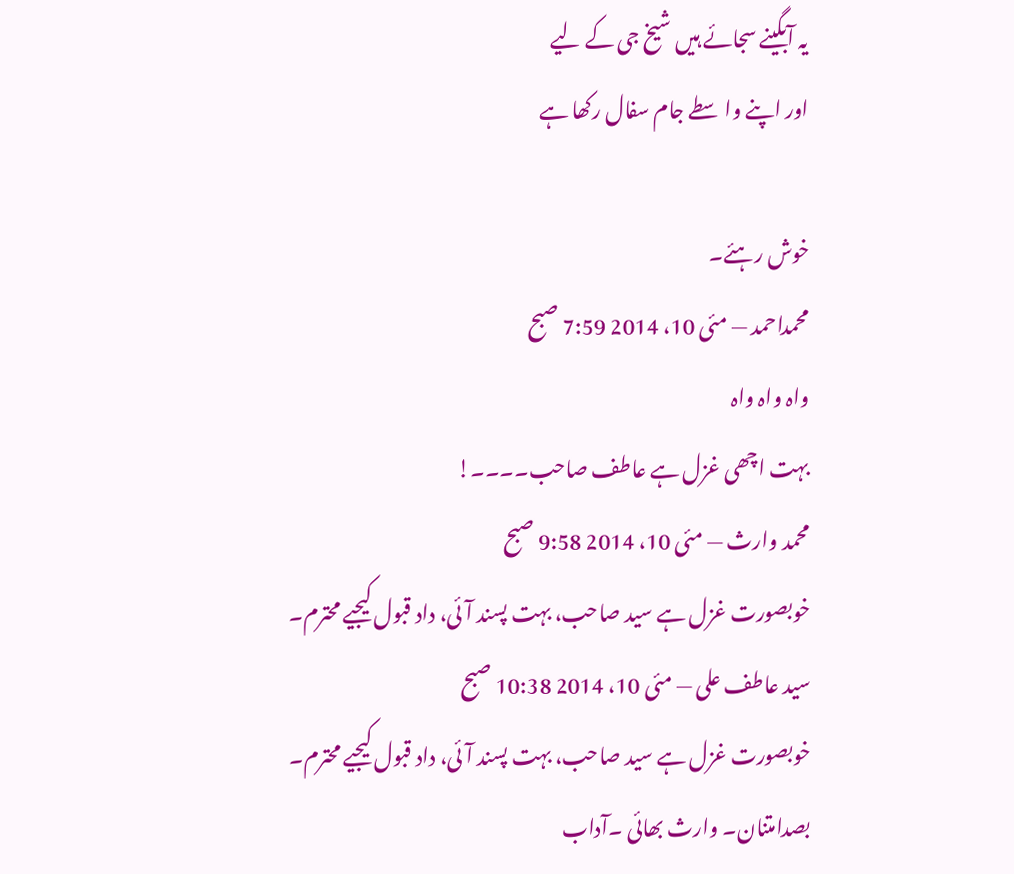یہ آبگینے سجائے ہیں شیخ جی کے لیے
اور اپنے واسطے جام سفال رکھا ہے

خوش رہئے۔
محمداحمد — مئی 10، 2014 7:59 صبح
واہ واہ واہ
بہت اچھی غزل ہے عاطف صاحب۔۔۔۔!
محمد وارث — مئی 10، 2014 9:58 صبح
خوبصورت غزل ہے سید صاحب، بہت پسند آئی، داد قبول کیجیے محترم۔
سید عاطف علی — مئی 10، 2014 10:38 صبح
خوبصورت غزل ہے سید صاحب، بہت پسند آئی، داد قبول کیجیے محترم۔
بصدامتنان۔ وارث بھائی ۔آداب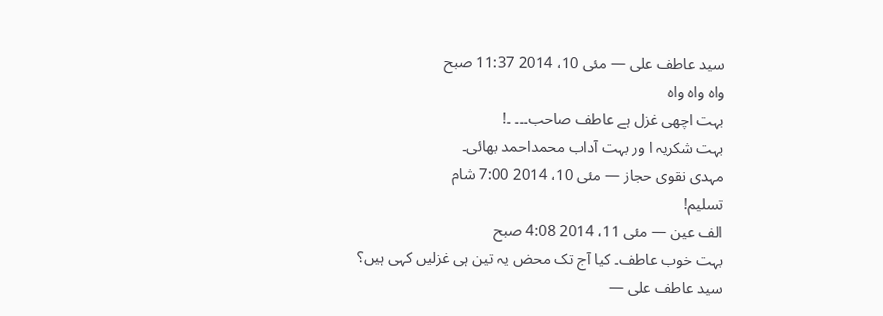سید عاطف علی — مئی 10، 2014 11:37 صبح
واہ واہ واہ
بہت اچھی غزل ہے عاطف صاحب۔۔۔ ۔!
بہت شکریہ ا ور بہت آداب محمداحمد بھائی۔
مہدی نقوی حجاز — مئی 10، 2014 7:00 شام
تسلیم!
الف عین — مئی 11، 2014 4:08 صبح
بہت خوب عاطف۔ کیا آج تک محض یہ تین ہی غزلیں کہی ہیں؟
سید عاطف علی —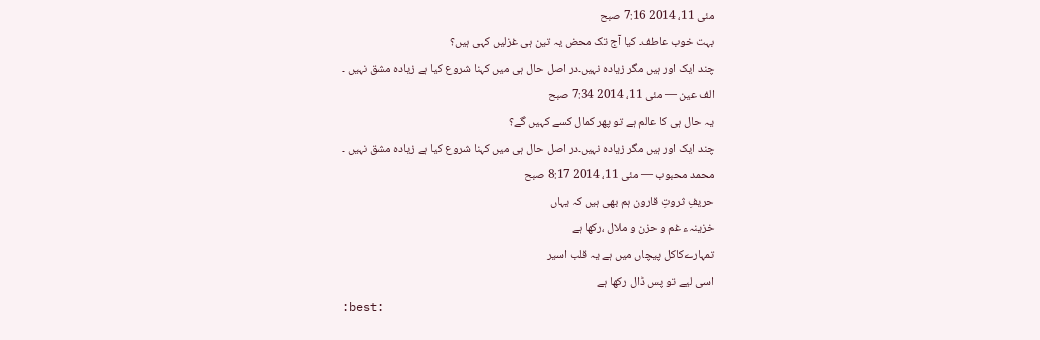مئی 11، 2014 7:16 صبح
بہت خوب عاطف۔ کیا آج تک محض یہ تین ہی غزلیں کہی ہیں؟
چند ایک اور ہیں مگر زیادہ نہیں۔در اصل حال ہی میں کہنا شروع کیا ہے زیادہ مشق نہیں ۔
الف عین — مئی 11، 2014 7:34 صبح
یہ حال ہی کا عالم ہے تو پھر کمال کسے کہیں گے؟
چند ایک اور ہیں مگر زیادہ نہیں۔در اصل حال ہی میں کہنا شروع کیا ہے زیادہ مشق نہیں ۔
محمد محبوب — مئی 11، 2014 8:17 صبح
حریفِ ثروتِ قارون ہم بھی ہیں کہ یہاں
خزینہء غم و حزن و ملال ،رکھا ہے
تمہارےکاکل پیچاں میں ہے یہ قلب اسیر
اسی لیے تو پس ڈال رکھا ہے
:best: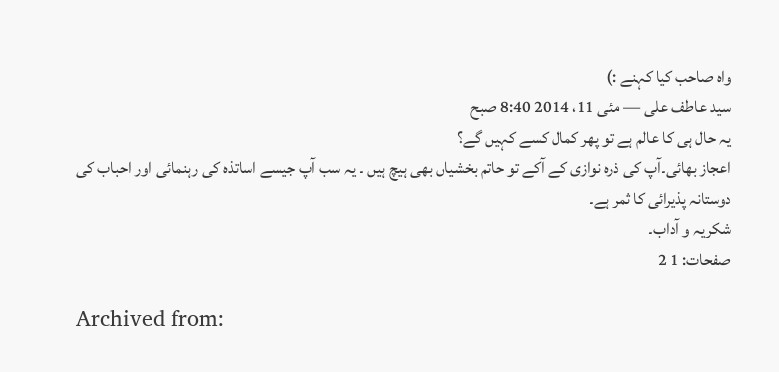واہ صاحب کیا کہنے :)
سید عاطف علی — مئی 11، 2014 8:40 صبح
یہ حال ہی کا عالم ہے تو پھر کمال کسے کہیں گے؟
اعجاز بھائی۔آپ کی ذرہ نوازی کے آکے تو حاتم بخشیاں بھی ہیچ ہیں ۔ یہ سب آپ جیسے اساتذہ کی رہنمائی اور احباب کی دوستانہ پذیرائی کا ثمر ہے۔
شکریہ و آداب۔
صفحات: 1 2

Archived from: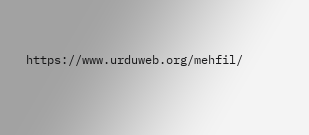https://www.urduweb.org/mehfil/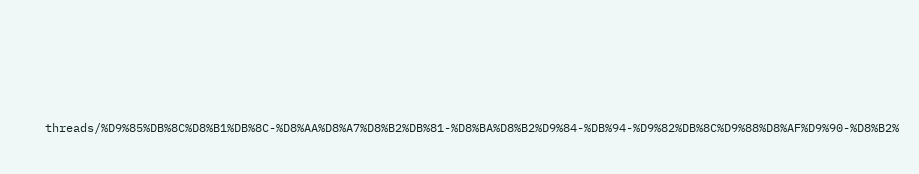threads/%D9%85%DB%8C%D8%B1%DB%8C-%D8%AA%D8%A7%D8%B2%DB%81-%D8%BA%D8%B2%D9%84-%DB%94-%D9%82%DB%8C%D9%88%D8%AF%D9%90-%D8%B2%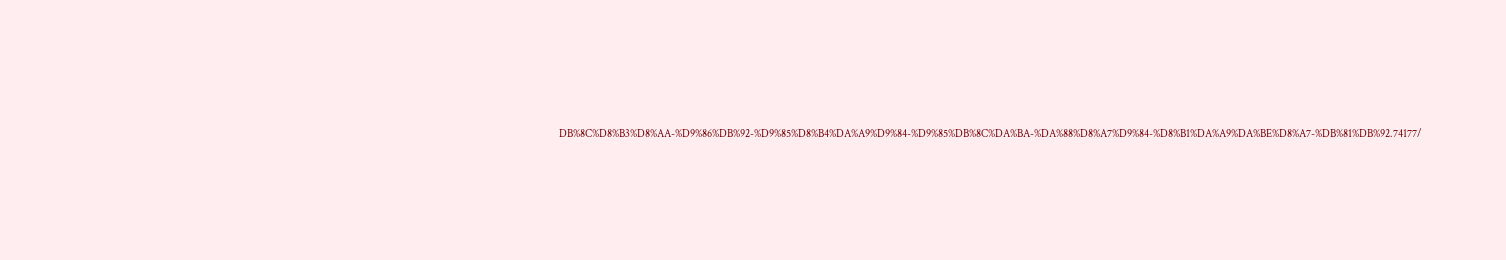DB%8C%D8%B3%D8%AA-%D9%86%DB%92-%D9%85%D8%B4%DA%A9%D9%84-%D9%85%DB%8C%DA%BA-%DA%88%D8%A7%D9%84-%D8%B1%DA%A9%DA%BE%D8%A7-%DB%81%DB%92.74177/